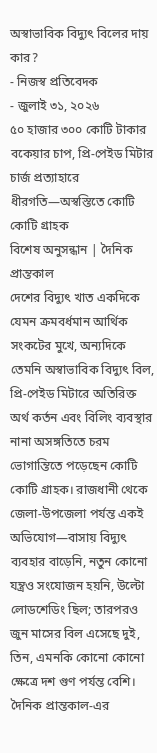অস্বাভাবিক বিদ্যুৎ বিলের দায় কার?
- নিজস্ব প্রতিবেদক
- জুলাই ৩১, ২০২৬
৫০ হাজার ৩০০ কোটি টাকার বকেয়ার চাপ, প্রি-পেইড মিটার চার্জ প্রত্যাহারে ধীরগতি—অস্বস্তিতে কোটি কোটি গ্রাহক
বিশেষ অনুসন্ধান | দৈনিক প্রান্তকাল
দেশের বিদ্যুৎ খাত একদিকে যেমন ক্রমবর্ধমান আর্থিক সংকটের মুখে, অন্যদিকে তেমনি অস্বাভাবিক বিদ্যুৎ বিল, প্রি-পেইড মিটারে অতিরিক্ত অর্থ কর্তন এবং বিলিং ব্যবস্থার নানা অসঙ্গতিতে চরম ভোগান্তিতে পড়েছেন কোটি কোটি গ্রাহক। রাজধানী থেকে জেলা-উপজেলা পর্যন্ত একই অভিযোগ—বাসায় বিদ্যুৎ ব্যবহার বাড়েনি, নতুন কোনো যন্ত্রও সংযোজন হয়নি, উল্টো লোডশেডিং ছিল; তারপরও জুন মাসের বিল এসেছে দুই, তিন, এমনকি কোনো কোনো ক্ষেত্রে দশ গুণ পর্যন্ত বেশি।
দৈনিক প্রান্তকাল-এর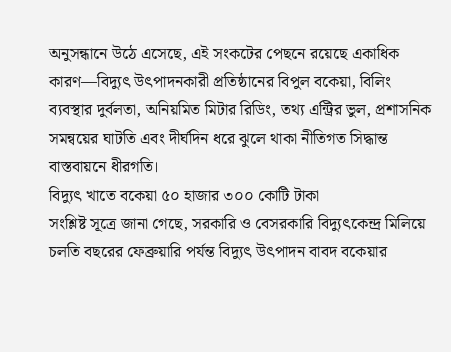অনুসন্ধানে উঠে এসেছে, এই সংকটের পেছনে রয়েছে একাধিক কারণ—বিদ্যুৎ উৎপাদনকারী প্রতিষ্ঠানের বিপুল বকেয়া, বিলিং ব্যবস্থার দুর্বলতা, অনিয়মিত মিটার রিডিং, তথ্য এন্ট্রির ভুল, প্রশাসনিক সমন্বয়ের ঘাটতি এবং দীর্ঘদিন ধরে ঝুলে থাকা নীতিগত সিদ্ধান্ত বাস্তবায়নে ধীরগতি।
বিদ্যুৎ খাতে বকেয়া ৫০ হাজার ৩০০ কোটি টাকা
সংশ্লিষ্ট সূত্রে জানা গেছে, সরকারি ও বেসরকারি বিদ্যুৎকেন্দ্র মিলিয়ে চলতি বছরের ফেব্রুয়ারি পর্যন্ত বিদ্যুৎ উৎপাদন বাবদ বকেয়ার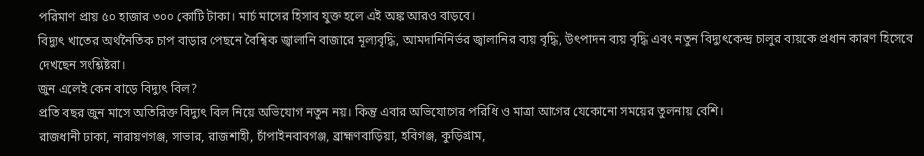পরিমাণ প্রায় ৫০ হাজার ৩০০ কোটি টাকা। মার্চ মাসের হিসাব যুক্ত হলে এই অঙ্ক আরও বাড়বে।
বিদ্যুৎ খাতের অর্থনৈতিক চাপ বাড়ার পেছনে বৈশ্বিক জ্বালানি বাজারে মূল্যবৃদ্ধি, আমদানিনির্ভর জ্বালানির ব্যয় বৃদ্ধি, উৎপাদন ব্যয় বৃদ্ধি এবং নতুন বিদ্যুৎকেন্দ্র চালুর ব্যয়কে প্রধান কারণ হিসেবে দেখছেন সংশ্লিষ্টরা।
জুন এলেই কেন বাড়ে বিদ্যুৎ বিল?
প্রতি বছর জুন মাসে অতিরিক্ত বিদ্যুৎ বিল নিয়ে অভিযোগ নতুন নয়। কিন্তু এবার অভিযোগের পরিধি ও মাত্রা আগের যেকোনো সময়ের তুলনায় বেশি।
রাজধানী ঢাকা, নারায়ণগঞ্জ, সাভার, রাজশাহী, চাঁপাইনবাবগঞ্জ, ব্রাহ্মণবাড়িয়া, হবিগঞ্জ, কুড়িগ্রাম,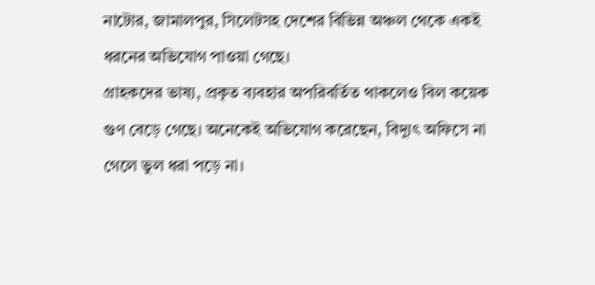নাটোর, জামালপুর, সিলেটসহ দেশের বিভিন্ন অঞ্চল থেকে একই ধরনের অভিযোগ পাওয়া গেছে।
গ্রাহকদের ভাষ্য, প্রকৃত ব্যবহার অপরিবর্তিত থাকলেও বিল কয়েক গুণ বেড়ে গেছে। অনেকেই অভিযোগ করেছেন, বিদ্যুৎ অফিসে না গেলে ভুল ধরা পড়ে না।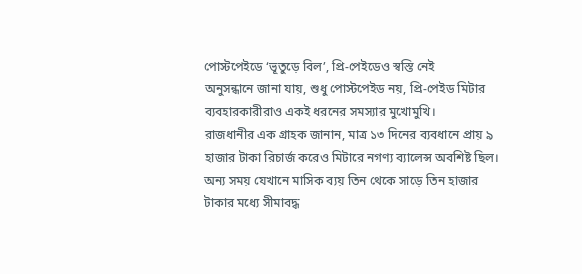পোস্টপেইডে ‘ভূতুড়ে বিল’, প্রি-পেইডেও স্বস্তি নেই
অনুসন্ধানে জানা যায়, শুধু পোস্টপেইড নয়, প্রি-পেইড মিটার ব্যবহারকারীরাও একই ধরনের সমস্যার মুখোমুখি।
রাজধানীর এক গ্রাহক জানান, মাত্র ১৩ দিনের ব্যবধানে প্রায় ৯ হাজার টাকা রিচার্জ করেও মিটারে নগণ্য ব্যালেন্স অবশিষ্ট ছিল। অন্য সময় যেখানে মাসিক ব্যয় তিন থেকে সাড়ে তিন হাজার টাকার মধ্যে সীমাবদ্ধ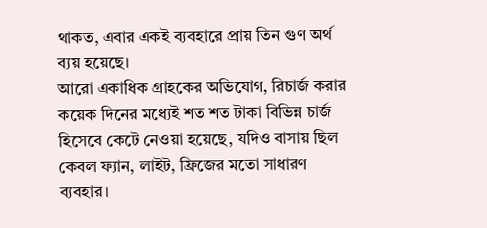থাকত, এবার একই ব্যবহারে প্রায় তিন গুণ অর্থ ব্যয় হয়েছে।
আরো একাধিক গ্রাহকের অভিযোগ, রিচার্জ করার কয়েক দিনের মধ্যেই শত শত টাকা বিভিন্ন চার্জ হিসেবে কেটে নেওয়া হয়েছে, যদিও বাসায় ছিল কেবল ফ্যান, লাইট, ফ্রিজের মতো সাধারণ ব্যবহার।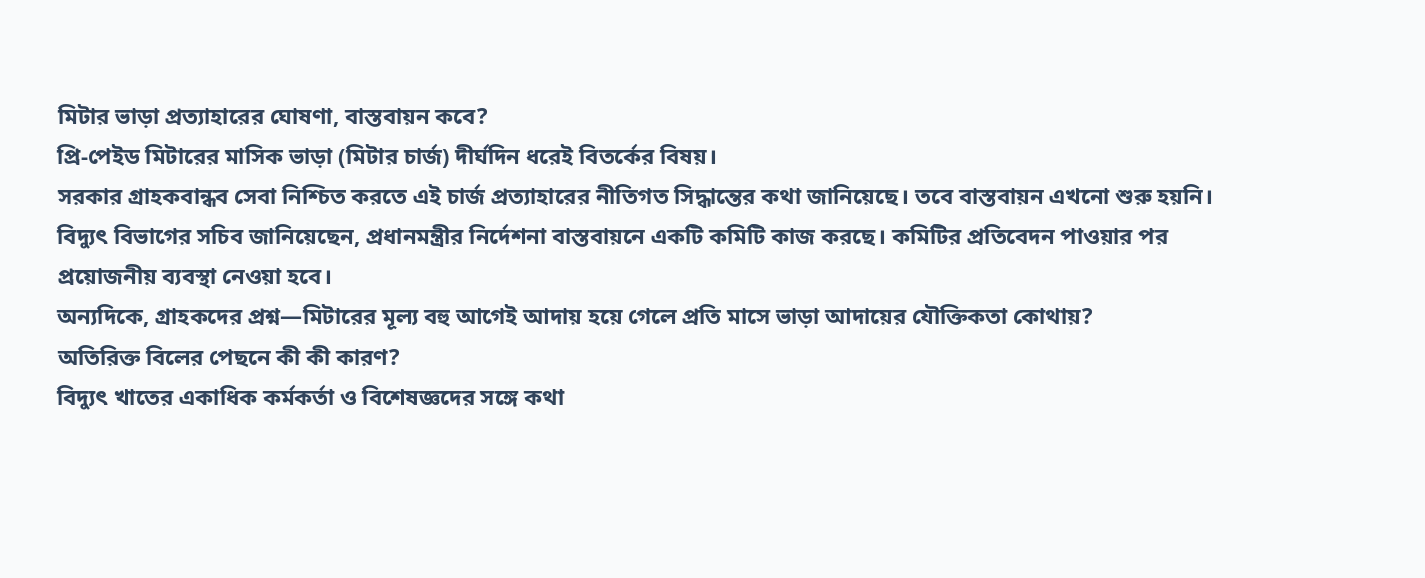মিটার ভাড়া প্রত্যাহারের ঘোষণা, বাস্তবায়ন কবে?
প্রি-পেইড মিটারের মাসিক ভাড়া (মিটার চার্জ) দীর্ঘদিন ধরেই বিতর্কের বিষয়।
সরকার গ্রাহকবান্ধব সেবা নিশ্চিত করতে এই চার্জ প্রত্যাহারের নীতিগত সিদ্ধান্তের কথা জানিয়েছে। তবে বাস্তবায়ন এখনো শুরু হয়নি।
বিদ্যুৎ বিভাগের সচিব জানিয়েছেন, প্রধানমন্ত্রীর নির্দেশনা বাস্তবায়নে একটি কমিটি কাজ করছে। কমিটির প্রতিবেদন পাওয়ার পর প্রয়োজনীয় ব্যবস্থা নেওয়া হবে।
অন্যদিকে, গ্রাহকদের প্রশ্ন—মিটারের মূল্য বহু আগেই আদায় হয়ে গেলে প্রতি মাসে ভাড়া আদায়ের যৌক্তিকতা কোথায়?
অতিরিক্ত বিলের পেছনে কী কী কারণ?
বিদ্যুৎ খাতের একাধিক কর্মকর্তা ও বিশেষজ্ঞদের সঙ্গে কথা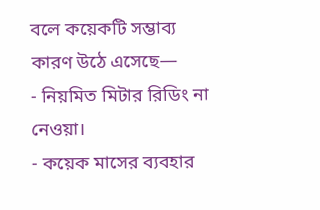বলে কয়েকটি সম্ভাব্য কারণ উঠে এসেছে—
- নিয়মিত মিটার রিডিং না নেওয়া।
- কয়েক মাসের ব্যবহার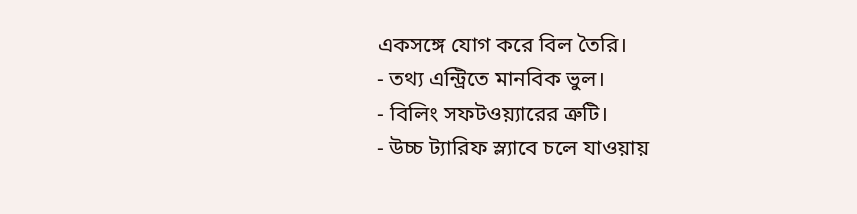একসঙ্গে যোগ করে বিল তৈরি।
- তথ্য এন্ট্রিতে মানবিক ভুল।
- বিলিং সফটওয়্যারের ত্রুটি।
- উচ্চ ট্যারিফ স্ল্যাবে চলে যাওয়ায়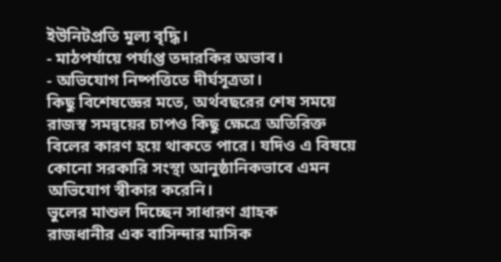ইউনিটপ্রতি মূল্য বৃদ্ধি।
- মাঠপর্যায়ে পর্যাপ্ত তদারকির অভাব।
- অভিযোগ নিষ্পত্তিতে দীর্ঘসূত্রতা।
কিছু বিশেষজ্ঞের মতে, অর্থবছরের শেষ সময়ে রাজস্ব সমন্বয়ের চাপও কিছু ক্ষেত্রে অতিরিক্ত বিলের কারণ হয়ে থাকতে পারে। যদিও এ বিষয়ে কোনো সরকারি সংস্থা আনুষ্ঠানিকভাবে এমন অভিযোগ স্বীকার করেনি।
ভুলের মাশুল দিচ্ছেন সাধারণ গ্রাহক
রাজধানীর এক বাসিন্দার মাসিক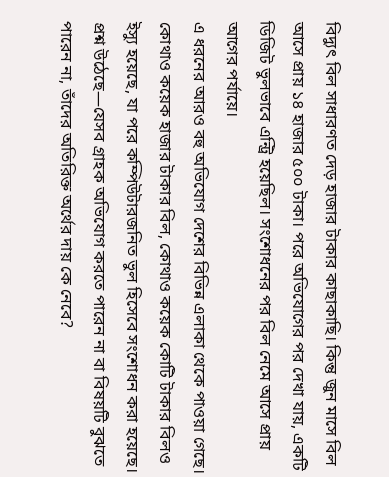বিদ্যুৎ বিল সাধারণত দেড় হাজার টাকার কাছাকাছি। কিন্তু জুন মাসে বিল আসে প্রায় ১৪ হাজার ৫০০ টাকা। পরে অভিযোগের পর দেখা যায়, একটি ডিজিট ভুলভাবে এন্ট্রি হয়েছিল। সংশোধনের পর বিল নেমে আসে প্রায় আগের পর্যায়ে।
এ ধরনের আরও বহু অভিযোগ দেশের বিভিন্ন এলাকা থেকে পাওয়া গেছে। কোথাও কয়েক হাজার টাকার বিল, কোথাও কয়েক কোটি টাকার বিলও ইস্যু হয়েছে, যা পরে কম্পিউটারজনিত ভুল হিসেবে সংশোধন করা হয়েছে।
প্রশ্ন উঠেছে—যেসব গ্রাহক অভিযোগ করতে পারেন না বা বিষয়টি বুঝতে পারেন না, তাঁদের অতিরিক্ত অর্থের দায় কে নেবে?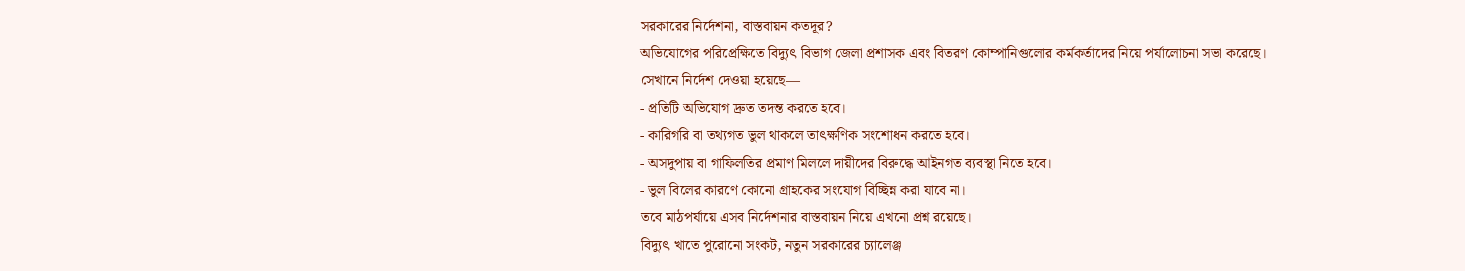সরকারের নির্দেশনা, বাস্তবায়ন কতদূর?
অভিযোগের পরিপ্রেক্ষিতে বিদ্যুৎ বিভাগ জেলা প্রশাসক এবং বিতরণ কোম্পানিগুলোর কর্মকর্তাদের নিয়ে পর্যালোচনা সভা করেছে।
সেখানে নির্দেশ দেওয়া হয়েছে—
- প্রতিটি অভিযোগ দ্রুত তদন্ত করতে হবে।
- কারিগরি বা তথ্যগত ভুল থাকলে তাৎক্ষণিক সংশোধন করতে হবে।
- অসদুপায় বা গাফিলতির প্রমাণ মিললে দায়ীদের বিরুদ্ধে আইনগত ব্যবস্থা নিতে হবে।
- ভুল বিলের কারণে কোনো গ্রাহকের সংযোগ বিচ্ছিন্ন করা যাবে না।
তবে মাঠপর্যায়ে এসব নির্দেশনার বাস্তবায়ন নিয়ে এখনো প্রশ্ন রয়েছে।
বিদ্যুৎ খাতে পুরোনো সংকট, নতুন সরকারের চ্যালেঞ্জ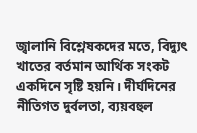জ্বালানি বিশ্লেষকদের মতে, বিদ্যুৎ খাতের বর্তমান আর্থিক সংকট একদিনে সৃষ্টি হয়নি। দীর্ঘদিনের নীতিগত দুর্বলতা, ব্যয়বহুল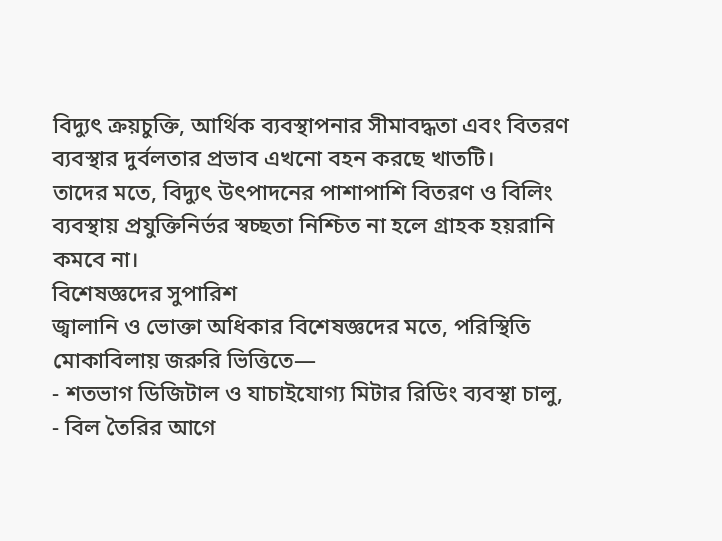বিদ্যুৎ ক্রয়চুক্তি, আর্থিক ব্যবস্থাপনার সীমাবদ্ধতা এবং বিতরণ ব্যবস্থার দুর্বলতার প্রভাব এখনো বহন করছে খাতটি।
তাদের মতে, বিদ্যুৎ উৎপাদনের পাশাপাশি বিতরণ ও বিলিং ব্যবস্থায় প্রযুক্তিনির্ভর স্বচ্ছতা নিশ্চিত না হলে গ্রাহক হয়রানি কমবে না।
বিশেষজ্ঞদের সুপারিশ
জ্বালানি ও ভোক্তা অধিকার বিশেষজ্ঞদের মতে, পরিস্থিতি মোকাবিলায় জরুরি ভিত্তিতে—
- শতভাগ ডিজিটাল ও যাচাইযোগ্য মিটার রিডিং ব্যবস্থা চালু,
- বিল তৈরির আগে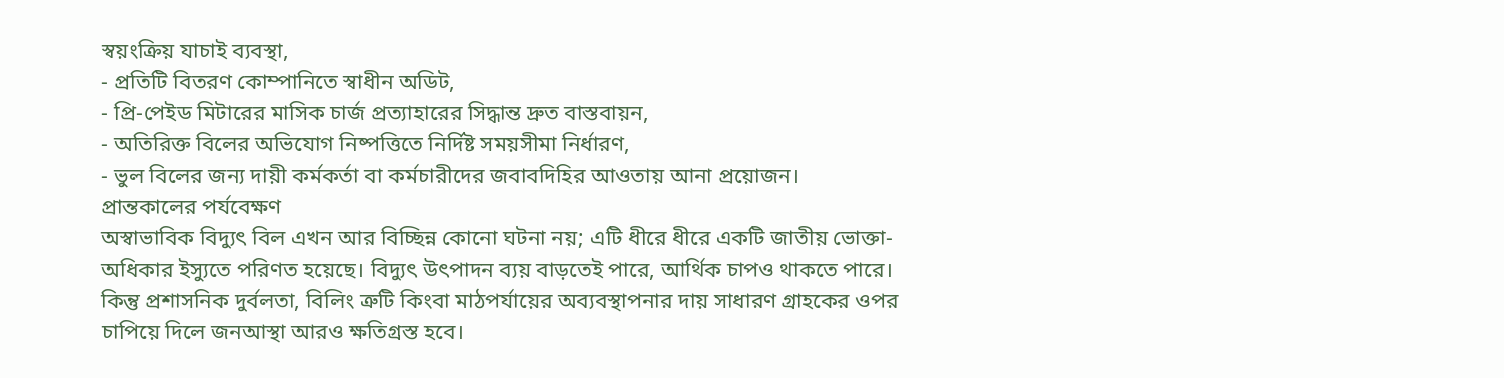স্বয়ংক্রিয় যাচাই ব্যবস্থা,
- প্রতিটি বিতরণ কোম্পানিতে স্বাধীন অডিট,
- প্রি-পেইড মিটারের মাসিক চার্জ প্রত্যাহারের সিদ্ধান্ত দ্রুত বাস্তবায়ন,
- অতিরিক্ত বিলের অভিযোগ নিষ্পত্তিতে নির্দিষ্ট সময়সীমা নির্ধারণ,
- ভুল বিলের জন্য দায়ী কর্মকর্তা বা কর্মচারীদের জবাবদিহির আওতায় আনা প্রয়োজন।
প্রান্তকালের পর্যবেক্ষণ
অস্বাভাবিক বিদ্যুৎ বিল এখন আর বিচ্ছিন্ন কোনো ঘটনা নয়; এটি ধীরে ধীরে একটি জাতীয় ভোক্তা-অধিকার ইস্যুতে পরিণত হয়েছে। বিদ্যুৎ উৎপাদন ব্যয় বাড়তেই পারে, আর্থিক চাপও থাকতে পারে। কিন্তু প্রশাসনিক দুর্বলতা, বিলিং ত্রুটি কিংবা মাঠপর্যায়ের অব্যবস্থাপনার দায় সাধারণ গ্রাহকের ওপর চাপিয়ে দিলে জনআস্থা আরও ক্ষতিগ্রস্ত হবে।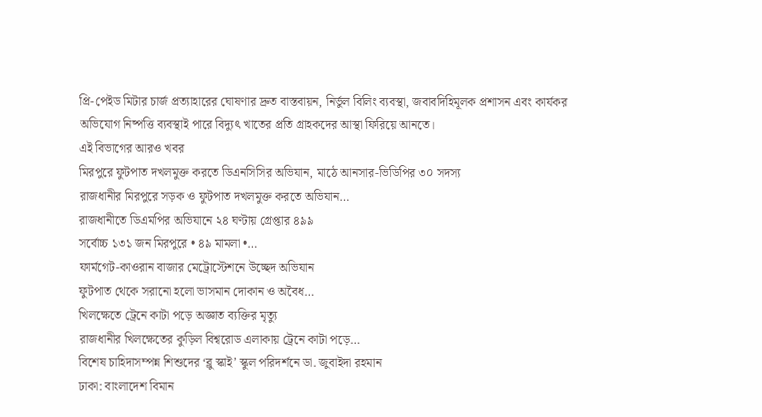প্রি-পেইড মিটার চার্জ প্রত্যাহারের ঘোষণার দ্রুত বাস্তবায়ন, নির্ভুল বিলিং ব্যবস্থা, জবাবদিহিমূলক প্রশাসন এবং কার্যকর অভিযোগ নিষ্পত্তি ব্যবস্থাই পারে বিদ্যুৎ খাতের প্রতি গ্রাহকদের আস্থা ফিরিয়ে আনতে।
এই বিভাগের আরও খবর
মিরপুরে ফুটপাত দখলমুক্ত করতে ডিএনসিসির অভিযান, মাঠে আনসার-ভিডিপির ৩০ সদস্য
রাজধানীর মিরপুরে সড়ক ও ফুটপাত দখলমুক্ত করতে অভিযান…
রাজধানীতে ডিএমপির অভিযানে ২৪ ঘণ্টায় গ্রেপ্তার ৪৯৯
সর্বোচ্চ ১৩১ জন মিরপুরে • ৪৯ মামলা •…
ফার্মগেট-কাওরান বাজার মেট্রোস্টেশনে উচ্ছেদ অভিযান
ফুটপাত থেকে সরানো হলো ভাসমান দোকান ও অবৈধ…
খিলক্ষেতে ট্রেনে কাটা পড়ে অজ্ঞাত ব্যক্তির মৃত্যু
রাজধানীর খিলক্ষেতের কুড়িল বিশ্বরোড এলাকায় ট্রেনে কাটা পড়ে…
বিশেষ চাহিদাসম্পন্ন শিশুদের ‘ব্লু স্কাই’ স্কুল পরিদর্শনে ডা. জুবাইদা রহমান
ঢাকা: বাংলাদেশ বিমান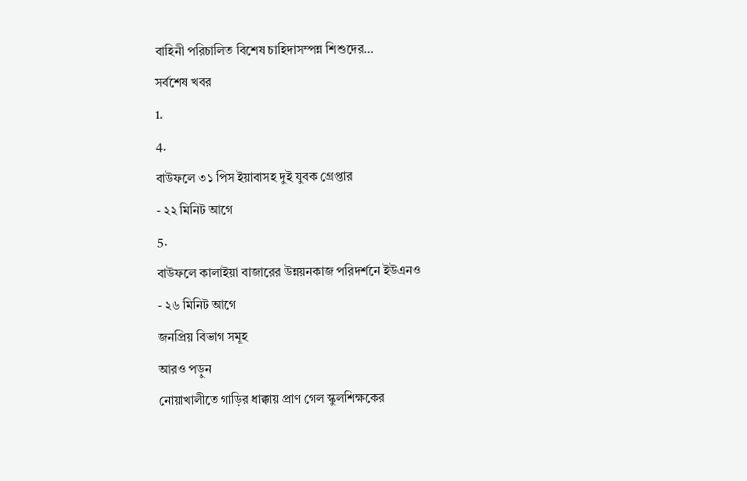বাহিনী পরিচালিত বিশেষ চাহিদাসম্পন্ন শিশুদের…
সর্বশেষ খবর
1.
4.
বাউফলে ৩১ পিস ইয়াবাসহ দুই যুবক গ্রেপ্তার
- ২২ মিনিট আগে
5.
বাউফলে কালাইয়া বাজারের উন্নয়নকাজ পরিদর্শনে ইউএনও
- ২৬ মিনিট আগে
জনপ্রিয় বিভাগ সমূহ
আরও পড়ুন
নোয়াখালীতে গাড়ির ধাক্কায় প্রাণ গেল স্কুলশিক্ষকের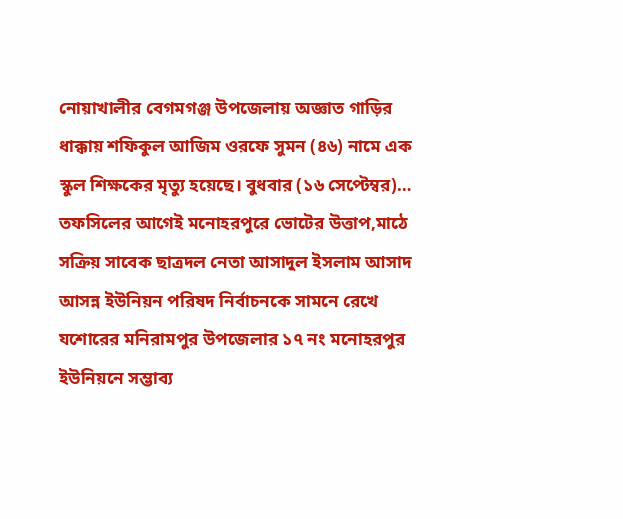নোয়াখালীর বেগমগঞ্জ উপজেলায় অজ্ঞাত গাড়ির ধাক্কায় শফিকুল আজিম ওরফে সুমন (৪৬) নামে এক স্কুল শিক্ষকের মৃত্যু হয়েছে। বুধবার (১৬ সেপ্টেম্বর)…
তফসিলের আগেই মনোহরপুরে ভোটের উত্তাপ,মাঠে সক্রিয় সাবেক ছাত্রদল নেতা আসাদুল ইসলাম আসাদ
আসন্ন ইউনিয়ন পরিষদ নির্বাচনকে সামনে রেখে যশোরের মনিরামপুর উপজেলার ১৭ নং মনোহরপুর ইউনিয়নে সম্ভাব্য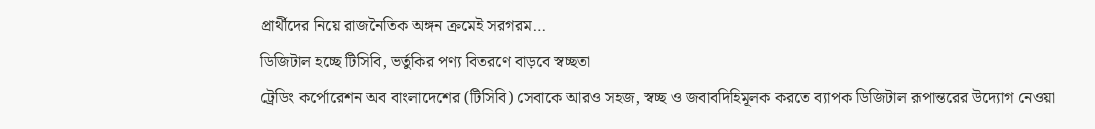প্রার্থীদের নিয়ে রাজনৈতিক অঙ্গন ক্রমেই সরগরম…
ডিজিটাল হচ্ছে টিসিবি, ভর্তুকির পণ্য বিতরণে বাড়বে স্বচ্ছতা
ট্রেডিং কর্পোরেশন অব বাংলাদেশের (টিসিবি) সেবাকে আরও সহজ, স্বচ্ছ ও জবাবদিহিমূলক করতে ব্যাপক ডিজিটাল রূপান্তরের উদ্যোগ নেওয়া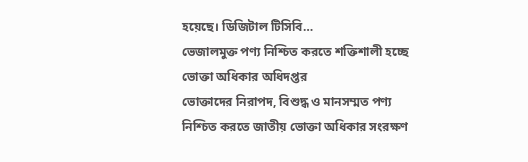হয়েছে। ডিজিটাল টিসিবি…
ভেজালমুক্ত পণ্য নিশ্চিত করতে শক্তিশালী হচ্ছে ভোক্তা অধিকার অধিদপ্তর
ভোক্তাদের নিরাপদ, বিশুদ্ধ ও মানসম্মত পণ্য নিশ্চিত করতে জাতীয় ভোক্তা অধিকার সংরক্ষণ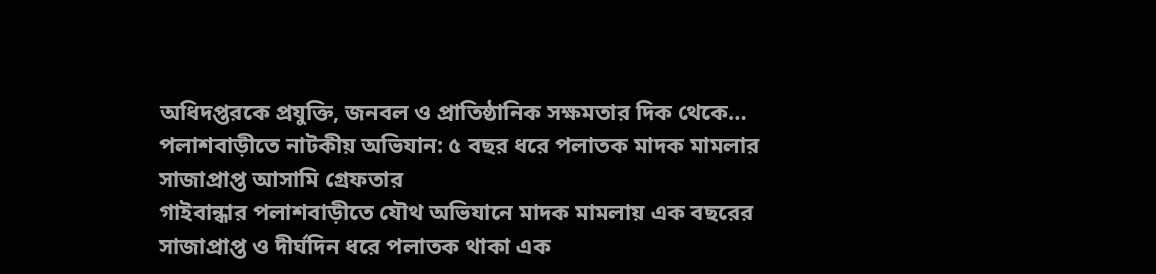অধিদপ্তরকে প্রযুক্তি, জনবল ও প্রাতিষ্ঠানিক সক্ষমতার দিক থেকে…
পলাশবাড়ীতে নাটকীয় অভিযান: ৫ বছর ধরে পলাতক মাদক মামলার সাজাপ্রাপ্ত আসামি গ্রেফতার
গাইবান্ধার পলাশবাড়ীতে যৌথ অভিযানে মাদক মামলায় এক বছরের সাজাপ্রাপ্ত ও দীর্ঘদিন ধরে পলাতক থাকা এক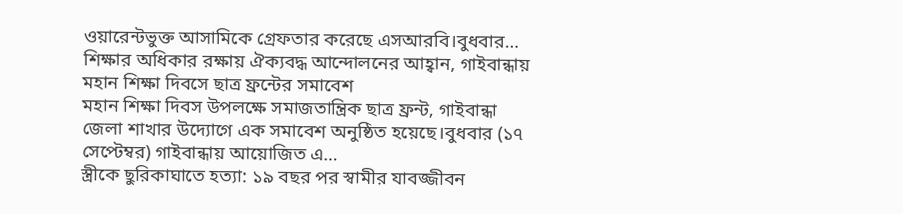ওয়ারেন্টভুক্ত আসামিকে গ্রেফতার করেছে এসআরবি।বুধবার…
শিক্ষার অধিকার রক্ষায় ঐক্যবদ্ধ আন্দোলনের আহ্বান, গাইবান্ধায় মহান শিক্ষা দিবসে ছাত্র ফ্রন্টের সমাবেশ
মহান শিক্ষা দিবস উপলক্ষে সমাজতান্ত্রিক ছাত্র ফ্রন্ট, গাইবান্ধা জেলা শাখার উদ্যোগে এক সমাবেশ অনুষ্ঠিত হয়েছে।বুধবার (১৭ সেপ্টেম্বর) গাইবান্ধায় আয়োজিত এ…
স্ত্রীকে ছুরিকাঘাতে হত্যা: ১৯ বছর পর স্বামীর যাবজ্জীবন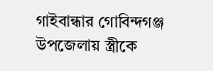গাইবান্ধার গোবিন্দগঞ্জ উপজেলায় স্ত্রীকে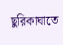ছুরিকাঘাতে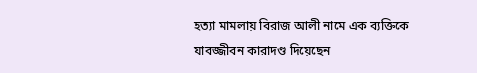হত্যা মামলায় বিরাজ আলী নামে এক ব্যক্তিকে যাবজ্জীবন কারাদণ্ড দিয়েছেন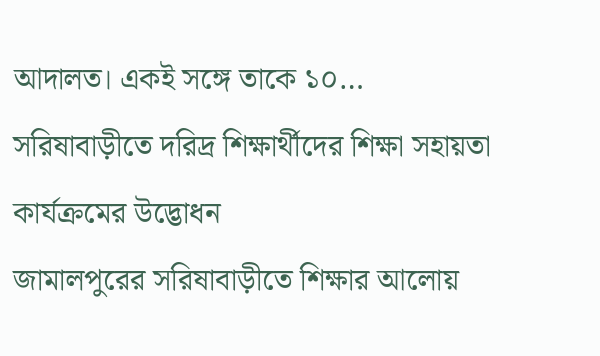আদালত। একই সঙ্গে তাকে ১০…
সরিষাবাড়ীতে দরিদ্র শিক্ষার্থীদের শিক্ষা সহায়তা কার্যক্রমের উদ্ভোধন
জামালপুরের সরিষাবাড়ীতে শিক্ষার আলোয়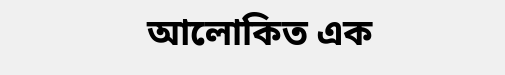আলোকিত এক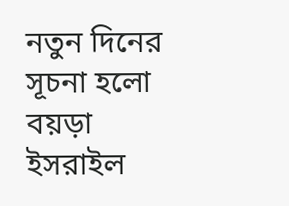নতুন দিনের সূচনা হলো বয়ড়া ইসরাইল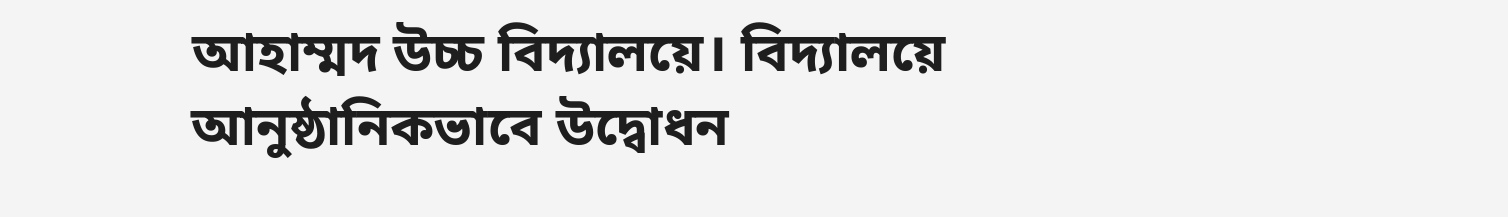আহাম্মদ উচ্চ বিদ্যালয়ে। বিদ্যালয়ে আনুষ্ঠানিকভাবে উদ্বোধন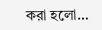করা হলো…